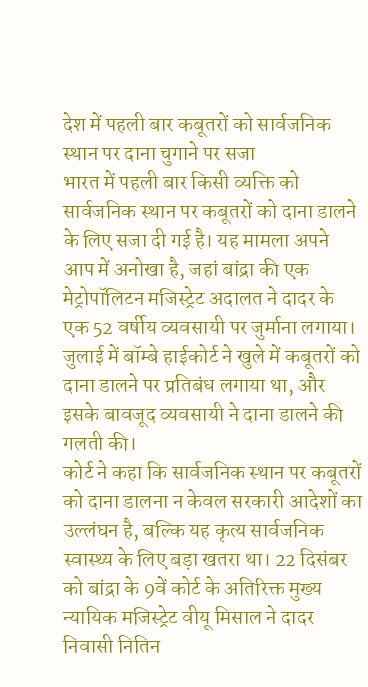देश में पहली बार कबूतरों को सार्वजनिक स्थान पर दाना चुगाने पर सजा
भारत में पहली बार किसी व्यक्ति को सार्वजनिक स्थान पर कबूतरों को दाना डालने के लिए सजा दी गई है। यह मामला अपने आप में अनोखा है, जहां बांद्रा की एक मेट्रोपॉलिटन मजिस्ट्रेट अदालत ने दादर के एक 52 वर्षीय व्यवसायी पर जुर्माना लगाया। जुलाई में बॉम्बे हाईकोर्ट ने खुले में कबूतरों को दाना डालने पर प्रतिबंध लगाया था, और इसके बावजूद व्यवसायी ने दाना डालने की गलती की।
कोर्ट ने कहा कि सार्वजनिक स्थान पर कबूतरों को दाना डालना न केवल सरकारी आदेशों का उल्लंघन है, बल्कि यह कृत्य सार्वजनिक स्वास्थ्य के लिए बड़ा खतरा था। 22 दिसंबर को बांद्रा के 9वें कोर्ट के अतिरिक्त मुख्य न्यायिक मजिस्ट्रेट वीयू मिसाल ने दादर निवासी नितिन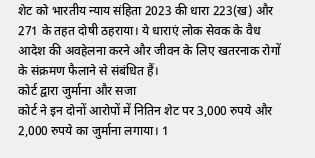शेट को भारतीय न्याय संहिता 2023 की धारा 223(ख) और 271 के तहत दोषी ठहराया। ये धाराएं लोक सेवक के वैध आदेश की अवहेलना करने और जीवन के लिए खतरनाक रोगों के संक्रमण फैलाने से संबंधित हैं।
कोर्ट द्वारा जुर्माना और सजा
कोर्ट ने इन दोनों आरोपों में नितिन शेट पर 3,000 रुपये और 2,000 रुपये का जुर्माना लगाया। 1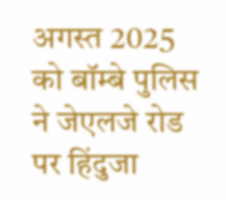अगस्त 2025 को बॉम्बे पुलिस ने जेएलजे रोड पर हिंदुजा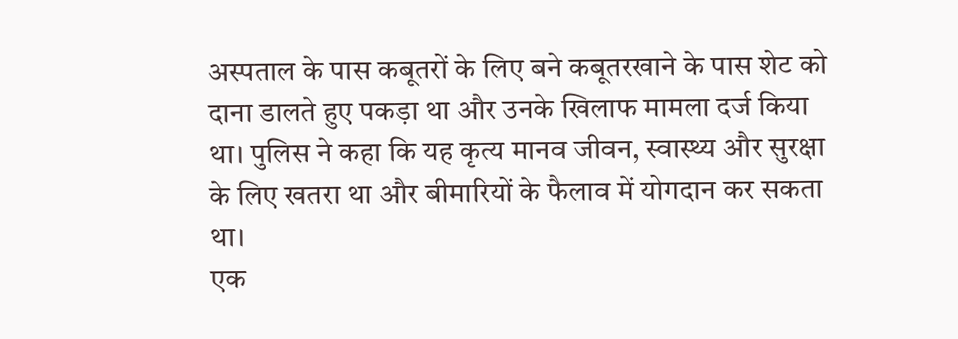अस्पताल के पास कबूतरों के लिए बने कबूतरखाने के पास शेट को दाना डालते हुए पकड़ा था और उनके खिलाफ मामला दर्ज किया था। पुलिस ने कहा कि यह कृत्य मानव जीवन, स्वास्थ्य और सुरक्षा के लिए खतरा था और बीमारियों के फैलाव में योगदान कर सकता था।
एक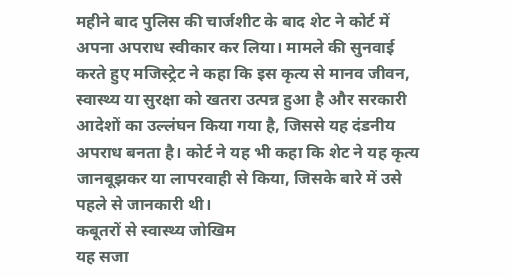महीने बाद पुलिस की चार्जशीट के बाद शेट ने कोर्ट में अपना अपराध स्वीकार कर लिया। मामले की सुनवाई करते हुए मजिस्ट्रेट ने कहा कि इस कृत्य से मानव जीवन, स्वास्थ्य या सुरक्षा को खतरा उत्पन्न हुआ है और सरकारी आदेशों का उल्लंघन किया गया है, जिससे यह दंडनीय अपराध बनता है। कोर्ट ने यह भी कहा कि शेट ने यह कृत्य जानबूझकर या लापरवाही से किया, जिसके बारे में उसे पहले से जानकारी थी।
कबूतरों से स्वास्थ्य जोखिम
यह सजा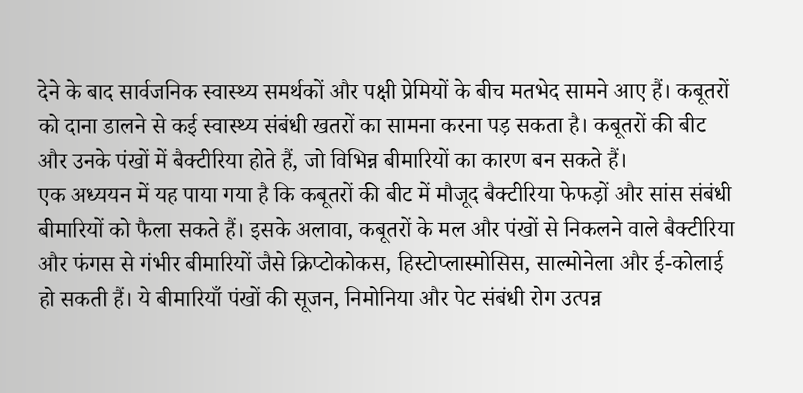देने के बाद सार्वजनिक स्वास्थ्य समर्थकों और पक्षी प्रेमियों के बीच मतभेद सामने आए हैं। कबूतरों को दाना डालने से कई स्वास्थ्य संबंधी खतरों का सामना करना पड़ सकता है। कबूतरों की बीट और उनके पंखों में बैक्टीरिया होते हैं, जो विभिन्न बीमारियों का कारण बन सकते हैं।
एक अध्ययन में यह पाया गया है कि कबूतरों की बीट में मौजूद बैक्टीरिया फेफड़ों और सांस संबंधी बीमारियों को फैला सकते हैं। इसके अलावा, कबूतरों के मल और पंखों से निकलने वाले बैक्टीरिया और फंगस से गंभीर बीमारियों जैसे क्रिप्टोकोकस, हिस्टोप्लास्मोसिस, साल्मोनेला और ई-कोलाई हो सकती हैं। ये बीमारियाँ पंखों की सूजन, निमोनिया और पेट संबंधी रोग उत्पन्न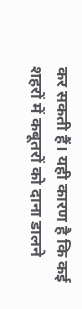कर सकती हैं। यही कारण है कि कई शहरों में कबूतरों को दाना डालने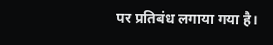पर प्रतिबंध लगाया गया है।